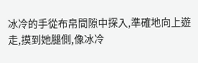冰冷的手從布帛間隙中探入,準確地向上遊走,摸到她腿側,像冰冷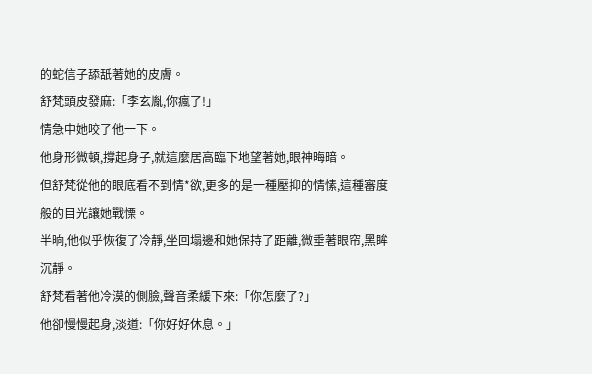的蛇信子舔舐著她的皮膚。
舒梵頭皮發麻:「李玄胤,你瘋了!」
情急中她咬了他一下。
他身形微頓,撐起身子,就這麼居高臨下地望著她,眼神晦暗。
但舒梵從他的眼底看不到情*欲,更多的是一種壓抑的情愫,這種審度般的目光讓她戰慄。
半晌,他似乎恢復了冷靜,坐回塌邊和她保持了距離,微垂著眼帘,黑眸沉靜。
舒梵看著他冷漠的側臉,聲音柔緩下來:「你怎麼了?」
他卻慢慢起身,淡道:「你好好休息。」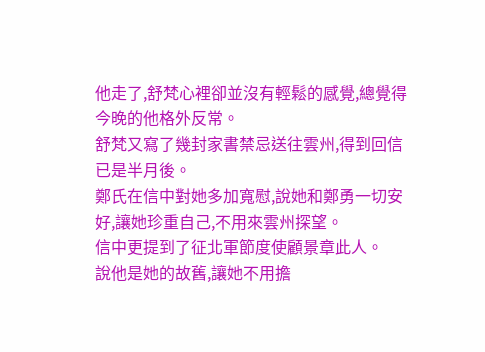他走了,舒梵心裡卻並沒有輕鬆的感覺,總覺得今晚的他格外反常。
舒梵又寫了幾封家書禁忌送往雲州,得到回信已是半月後。
鄭氏在信中對她多加寬慰,說她和鄭勇一切安好,讓她珍重自己,不用來雲州探望。
信中更提到了征北軍節度使顧景章此人。
說他是她的故舊,讓她不用擔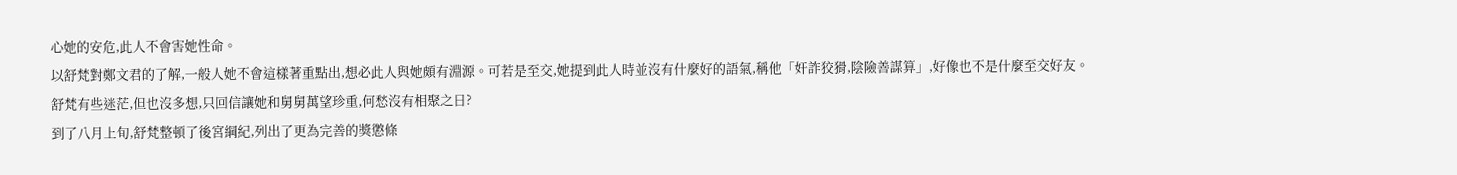心她的安危,此人不會害她性命。
以舒梵對鄭文君的了解,一般人她不會這樣著重點出,想必此人與她頗有淵源。可若是至交,她提到此人時並沒有什麼好的語氣,稱他「奸詐狡猾,陰險善謀算」,好像也不是什麼至交好友。
舒梵有些迷茫,但也沒多想,只回信讓她和舅舅萬望珍重,何愁沒有相聚之日?
到了八月上旬,舒梵整頓了後宮綱紀,列出了更為完善的獎懲條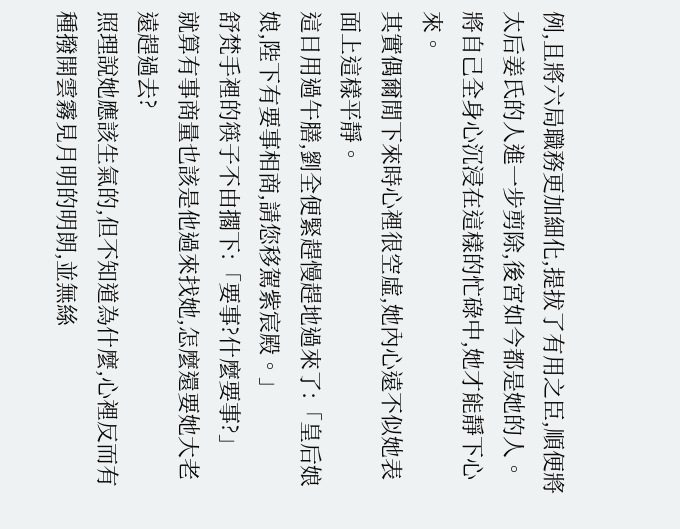例,且將六局職務更加細化,提拔了有用之臣,順便將太后姜氏的人進一步剪除,後宮如今都是她的人。
將自己全身心沉浸在這樣的忙碌中,她才能靜下心來。
其實偶爾閒下來時心裡很空虛,她內心遠不似她表面上這樣平靜。
這日用過午膳,劉全便緊趕慢趕地過來了:「皇后娘娘,陛下有要事相商,請您移駕紫宸殿。」
舒梵手裡的筷子不由擱下:「要事?什麼要事?」
就算有事商量也該是他過來找她,怎麼還要她大老遠趕過去?
照理說她應該生氣的,但不知道為什麼,心裡反而有種撥開雲霧見月明的明朗,並無絲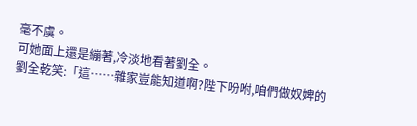毫不虞。
可她面上還是繃著,冷淡地看著劉全。
劉全乾笑:「這……雜家豈能知道啊?陛下吩咐,咱們做奴婢的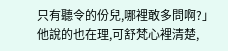只有聽令的份兒,哪裡敢多問啊?」
他說的也在理,可舒梵心裡清楚,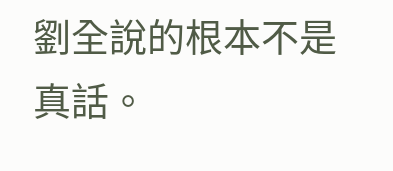劉全說的根本不是真話。